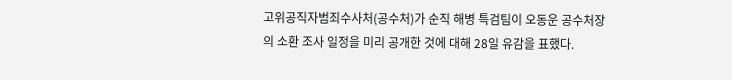고위공직자범죄수사처(공수처)가 순직 해병 특검팀이 오동운 공수처장의 소환 조사 일정을 미리 공개한 것에 대해 28일 유감을 표했다.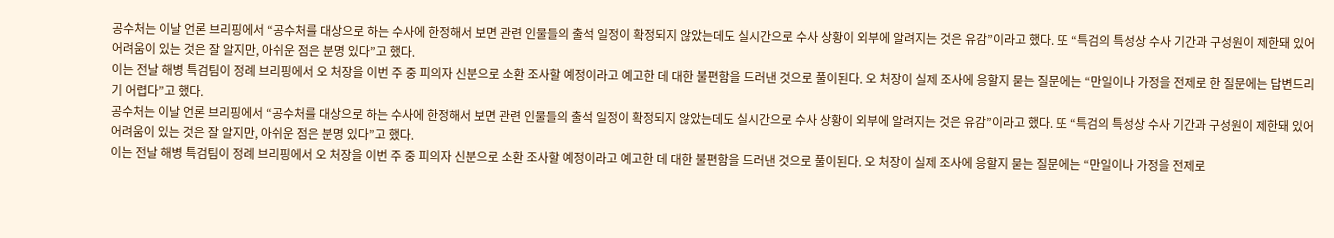공수처는 이날 언론 브리핑에서 “공수처를 대상으로 하는 수사에 한정해서 보면 관련 인물들의 출석 일정이 확정되지 않았는데도 실시간으로 수사 상황이 외부에 알려지는 것은 유감”이라고 했다. 또 “특검의 특성상 수사 기간과 구성원이 제한돼 있어 어려움이 있는 것은 잘 알지만, 아쉬운 점은 분명 있다”고 했다.
이는 전날 해병 특검팀이 정례 브리핑에서 오 처장을 이번 주 중 피의자 신분으로 소환 조사할 예정이라고 예고한 데 대한 불편함을 드러낸 것으로 풀이된다. 오 처장이 실제 조사에 응할지 묻는 질문에는 “만일이나 가정을 전제로 한 질문에는 답변드리기 어렵다”고 했다.
공수처는 이날 언론 브리핑에서 “공수처를 대상으로 하는 수사에 한정해서 보면 관련 인물들의 출석 일정이 확정되지 않았는데도 실시간으로 수사 상황이 외부에 알려지는 것은 유감”이라고 했다. 또 “특검의 특성상 수사 기간과 구성원이 제한돼 있어 어려움이 있는 것은 잘 알지만, 아쉬운 점은 분명 있다”고 했다.
이는 전날 해병 특검팀이 정례 브리핑에서 오 처장을 이번 주 중 피의자 신분으로 소환 조사할 예정이라고 예고한 데 대한 불편함을 드러낸 것으로 풀이된다. 오 처장이 실제 조사에 응할지 묻는 질문에는 “만일이나 가정을 전제로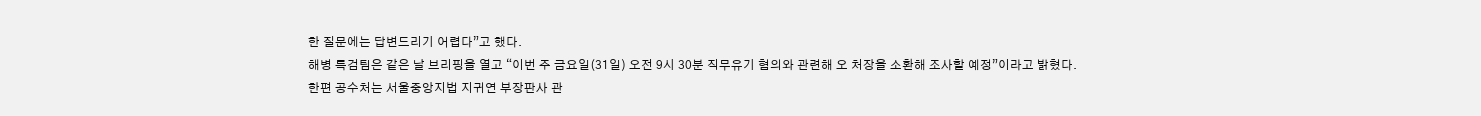한 질문에는 답변드리기 어렵다”고 했다.
해병 특검팀은 같은 날 브리핑을 열고 “이번 주 금요일(31일) 오전 9시 30분 직무유기 혐의와 관련해 오 처장을 소환해 조사할 예정”이라고 밝혔다.
한편 공수처는 서울중앙지법 지귀연 부장판사 관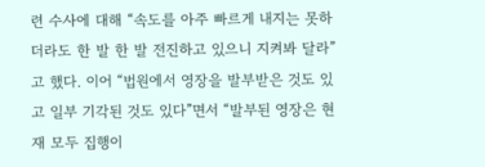련 수사에 대해 “속도를 아주 빠르게 내지는 못하더라도 한 발 한 발 전진하고 있으니 지켜봐 달라”고 했다. 이어 “법원에서 영장을 발부받은 것도 있고 일부 기각된 것도 있다”면서 “발부된 영장은 현재 모두 집행이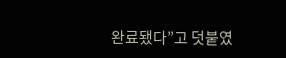완료됐다”고 덧붙였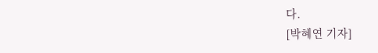다.
[박혜연 기자]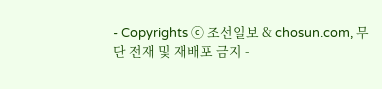- Copyrights ⓒ 조선일보 & chosun.com, 무단 전재 및 재배포 금지 -